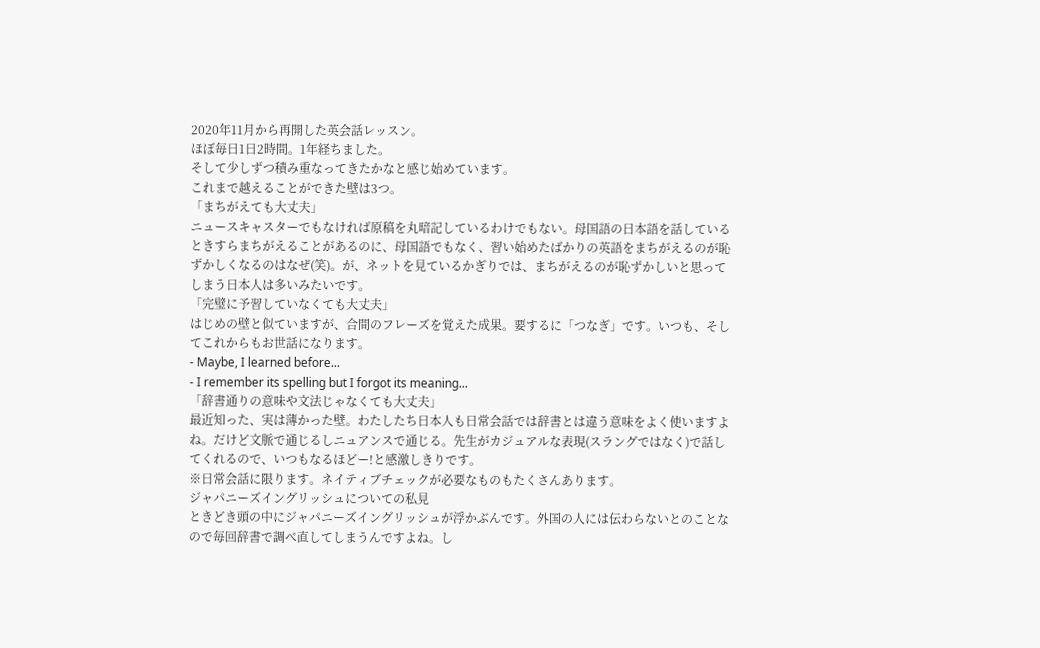2020年11月から再開した英会話レッスン。
ほぼ毎日1日2時間。1年経ちました。
そして少しずつ積み重なってきたかなと感じ始めています。
これまで越えることができた壁は3つ。
「まちがえても大丈夫」
ニュースキャスターでもなければ原稿を丸暗記しているわけでもない。母国語の日本語を話しているときすらまちがえることがあるのに、母国語でもなく、習い始めたばかりの英語をまちがえるのが恥ずかしくなるのはなぜ(笑)。が、ネットを見ているかぎりでは、まちがえるのが恥ずかしいと思ってしまう日本人は多いみたいです。
「完璧に予習していなくても大丈夫」
はじめの壁と似ていますが、合間のフレーズを覚えた成果。要するに「つなぎ」です。いつも、そしてこれからもお世話になります。
- Maybe, I learned before...
- I remember its spelling but I forgot its meaning...
「辞書通りの意味や文法じゃなくても大丈夫」
最近知った、実は薄かった壁。わたしたち日本人も日常会話では辞書とは違う意味をよく使いますよね。だけど文脈で通じるしニュアンスで通じる。先生がカジュアルな表現(スラングではなく)で話してくれるので、いつもなるほどー!と感激しきりです。
※日常会話に限ります。ネイティブチェックが必要なものもたくさんあります。
ジャパニーズイングリッシュについての私見
ときどき頭の中にジャパニーズイングリッシュが浮かぶんです。外国の人には伝わらないとのことなので毎回辞書で調べ直してしまうんですよね。し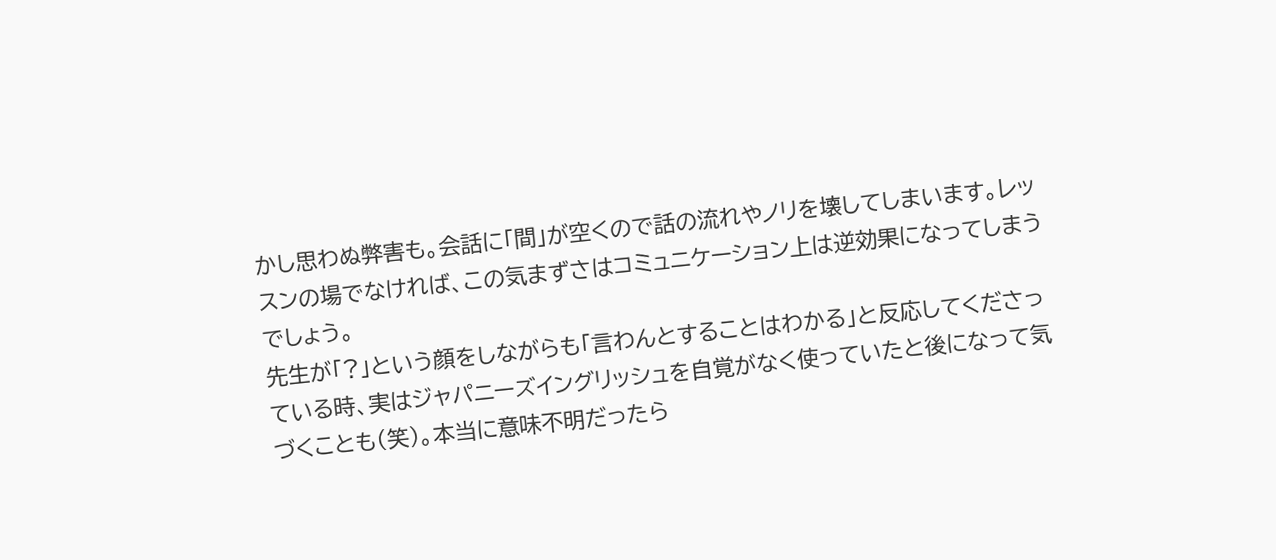かし思わぬ弊害も。会話に「間」が空くので話の流れやノリを壊してしまいます。レッスンの場でなければ、この気まずさはコミュニケーション上は逆効果になってしまうでしょう。
先生が「?」という顔をしながらも「言わんとすることはわかる」と反応してくださっている時、実はジャパニーズイングリッシュを自覚がなく使っていたと後になって気づくことも(笑)。本当に意味不明だったら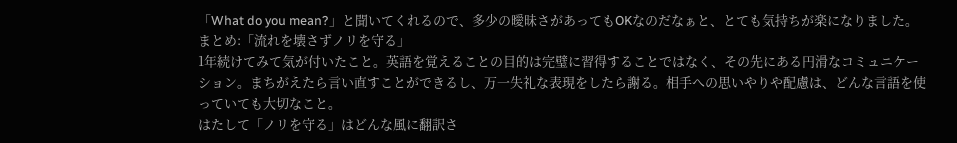「What do you mean?」と聞いてくれるので、多少の曖昧さがあってもOKなのだなぁと、とても気持ちが楽になりました。
まとめ:「流れを壊さずノリを守る」
1年続けてみて気が付いたこと。英語を覚えることの目的は完璧に習得することではなく、その先にある円滑なコミュニケーション。まちがえたら言い直すことができるし、万一失礼な表現をしたら謝る。相手への思いやりや配慮は、どんな言語を使っていても大切なこと。
はたして「ノリを守る」はどんな風に翻訳さ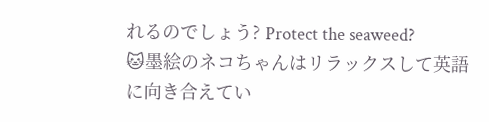れるのでしょう? Protect the seaweed?
🐱墨絵のネコちゃんはリラックスして英語に向き合えてい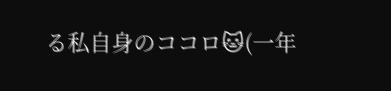る私自身のココロ🐱(一年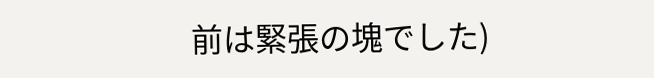前は緊張の塊でした)